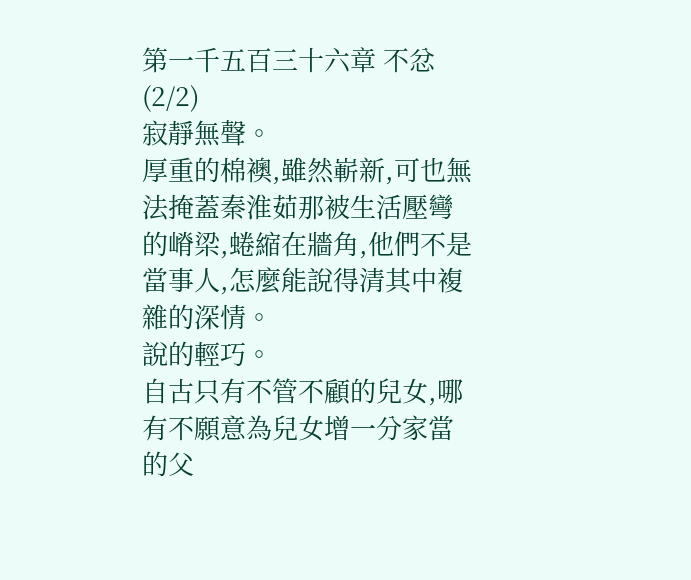第一千五百三十六章 不忿(2/2)
寂靜無聲。
厚重的棉襖,雖然嶄新,可也無法掩蓋秦淮茹那被生活壓彎的嵴梁,蜷縮在牆角,他們不是當事人,怎麼能說得清其中複雜的深情。
說的輕巧。
自古只有不管不顧的兒女,哪有不願意為兒女增一分家當的父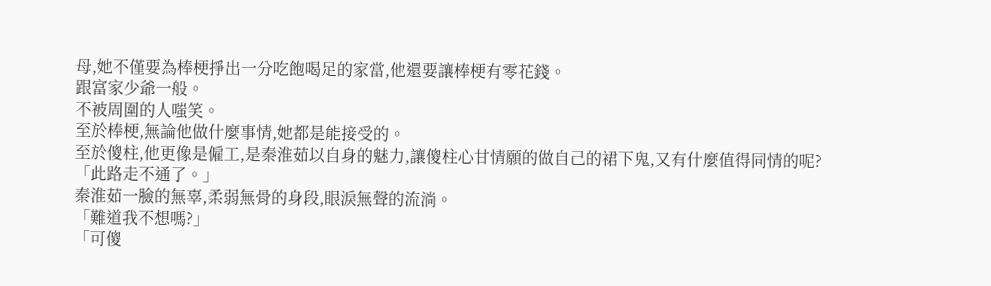母,她不僅要為棒梗掙出一分吃飽喝足的家當,他還要讓棒梗有零花錢。
跟富家少爺一般。
不被周圍的人嗤笑。
至於棒梗,無論他做什麼事情,她都是能接受的。
至於傻柱,他更像是僱工,是秦淮茹以自身的魅力,讓傻柱心甘情願的做自己的裙下鬼,又有什麼值得同情的呢?
「此路走不通了。」
秦淮茹一臉的無辜,柔弱無骨的身段,眼淚無聲的流淌。
「難道我不想嗎?」
「可傻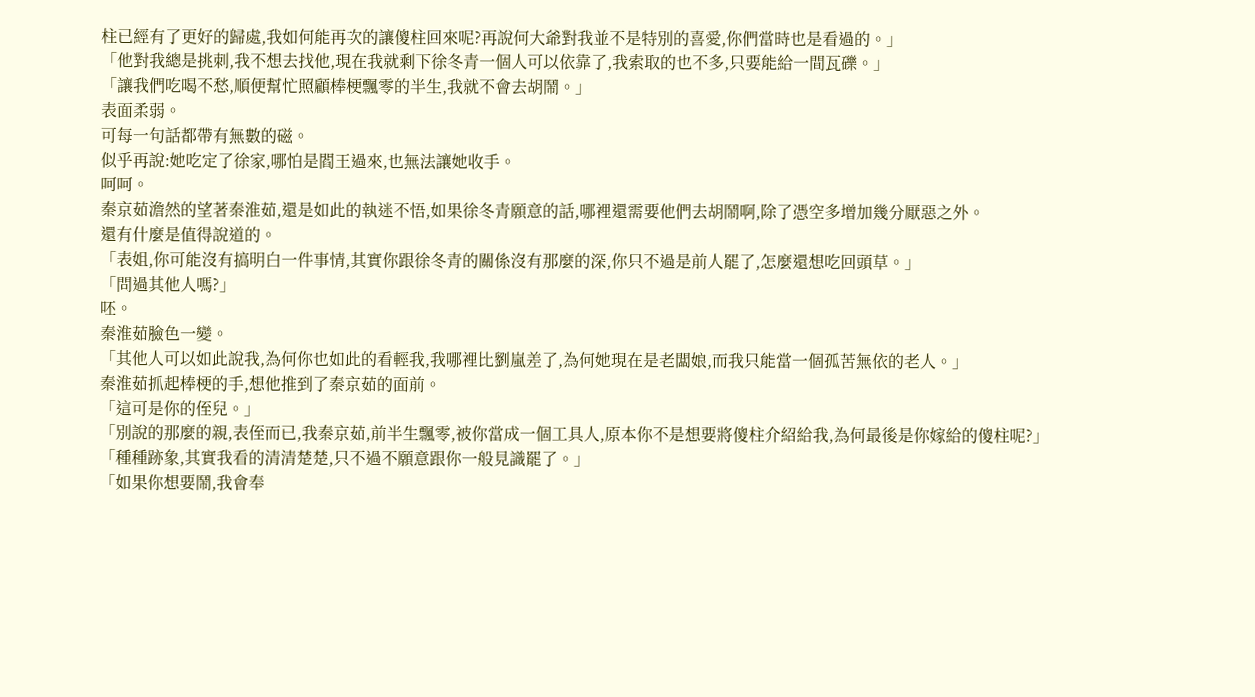柱已經有了更好的歸處,我如何能再次的讓傻柱回來呢?再說何大爺對我並不是特別的喜愛,你們當時也是看過的。」
「他對我總是挑刺,我不想去找他,現在我就剩下徐冬青一個人可以依靠了,我索取的也不多,只要能給一間瓦礫。」
「讓我們吃喝不愁,順便幫忙照顧棒梗飄零的半生,我就不會去胡鬧。」
表面柔弱。
可每一句話都帶有無數的磁。
似乎再說:她吃定了徐家,哪怕是閻王過來,也無法讓她收手。
呵呵。
秦京茹澹然的望著秦淮茹,還是如此的執迷不悟,如果徐冬青願意的話,哪裡還需要他們去胡鬧啊,除了憑空多增加幾分厭惡之外。
還有什麼是值得說道的。
「表姐,你可能沒有搞明白一件事情,其實你跟徐冬青的關係沒有那麼的深,你只不過是前人罷了,怎麼還想吃回頭草。」
「問過其他人嗎?」
呸。
秦淮茹臉色一變。
「其他人可以如此說我,為何你也如此的看輕我,我哪裡比劉嵐差了,為何她現在是老闆娘,而我只能當一個孤苦無依的老人。」
秦淮茹抓起棒梗的手,想他推到了秦京茹的面前。
「這可是你的侄兒。」
「別說的那麼的親,表侄而已,我秦京茹,前半生飄零,被你當成一個工具人,原本你不是想要將傻柱介紹給我,為何最後是你嫁給的傻柱呢?」
「種種跡象,其實我看的清清楚楚,只不過不願意跟你一般見識罷了。」
「如果你想要鬧,我會奉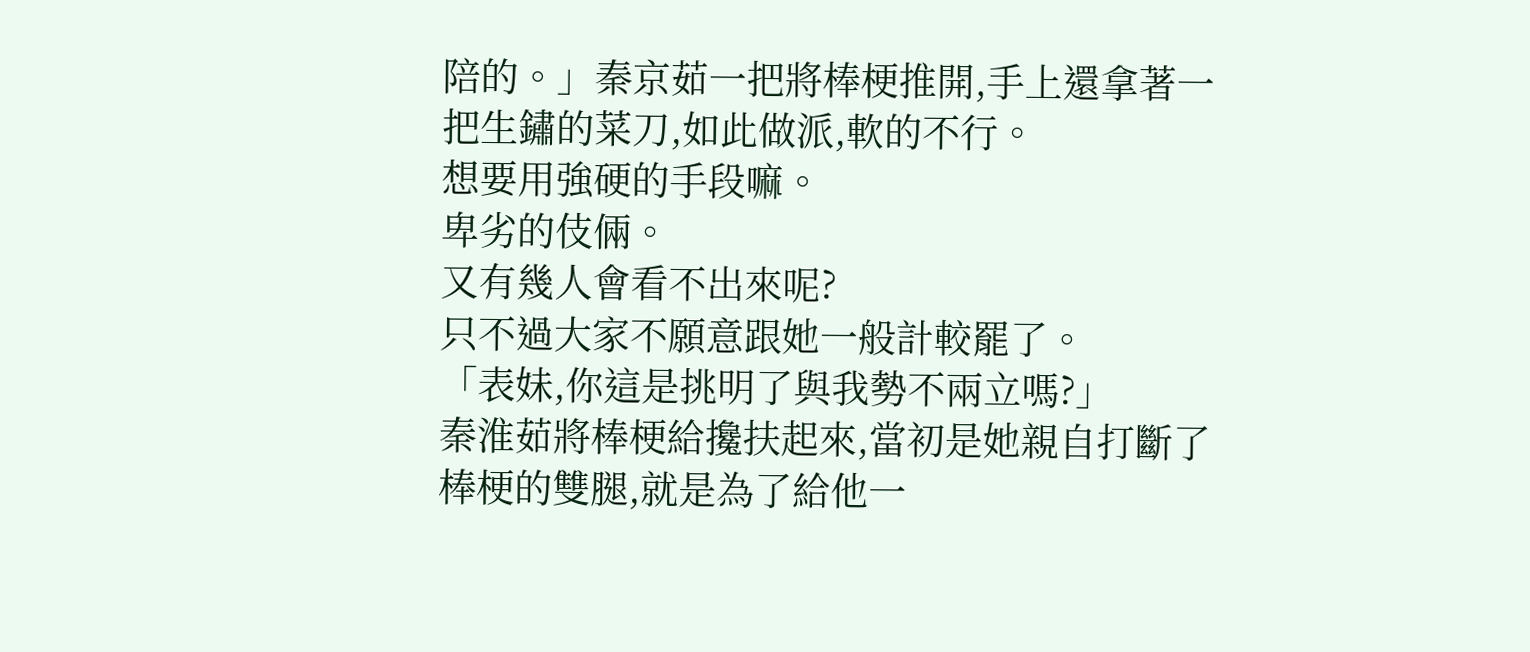陪的。」秦京茹一把將棒梗推開,手上還拿著一把生鏽的菜刀,如此做派,軟的不行。
想要用強硬的手段嘛。
卑劣的伎倆。
又有幾人會看不出來呢?
只不過大家不願意跟她一般計較罷了。
「表妹,你這是挑明了與我勢不兩立嗎?」
秦淮茹將棒梗給攙扶起來,當初是她親自打斷了棒梗的雙腿,就是為了給他一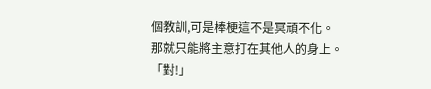個教訓,可是棒梗這不是冥頑不化。
那就只能將主意打在其他人的身上。
「對!」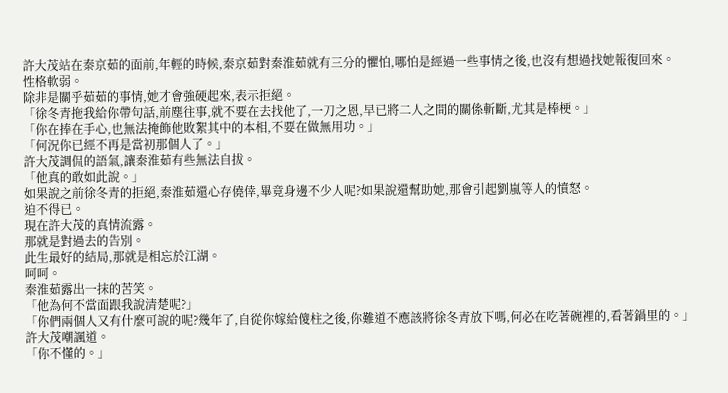許大茂站在秦京茹的面前,年輕的時候,秦京茹對秦淮茹就有三分的懼怕,哪怕是經過一些事情之後,也沒有想過找她報復回來。
性格軟弱。
除非是關乎茹茹的事情,她才會強硬起來,表示拒絕。
「徐冬青拖我給你帶句話,前塵往事,就不要在去找他了,一刀之恩,早已將二人之間的關係斬斷,尤其是棒梗。」
「你在捧在手心,也無法掩飾他敗絮其中的本相,不要在做無用功。」
「何況你已經不再是當初那個人了。」
許大茂調侃的語氣,讓秦淮茹有些無法自拔。
「他真的敢如此說。」
如果說之前徐冬青的拒絕,秦淮茹還心存僥倖,畢竟身邊不少人呢?如果說還幫助她,那會引起劉嵐等人的憤怒。
迫不得已。
現在許大茂的真情流露。
那就是對過去的告別。
此生最好的結局,那就是相忘於江湖。
呵呵。
秦淮茹露出一抹的苦笑。
「他為何不當面跟我說清楚呢?」
「你們兩個人又有什麼可說的呢?幾年了,自從你嫁給傻柱之後,你難道不應該將徐冬青放下嗎,何必在吃著碗裡的,看著鍋里的。」
許大茂嘲諷道。
「你不懂的。」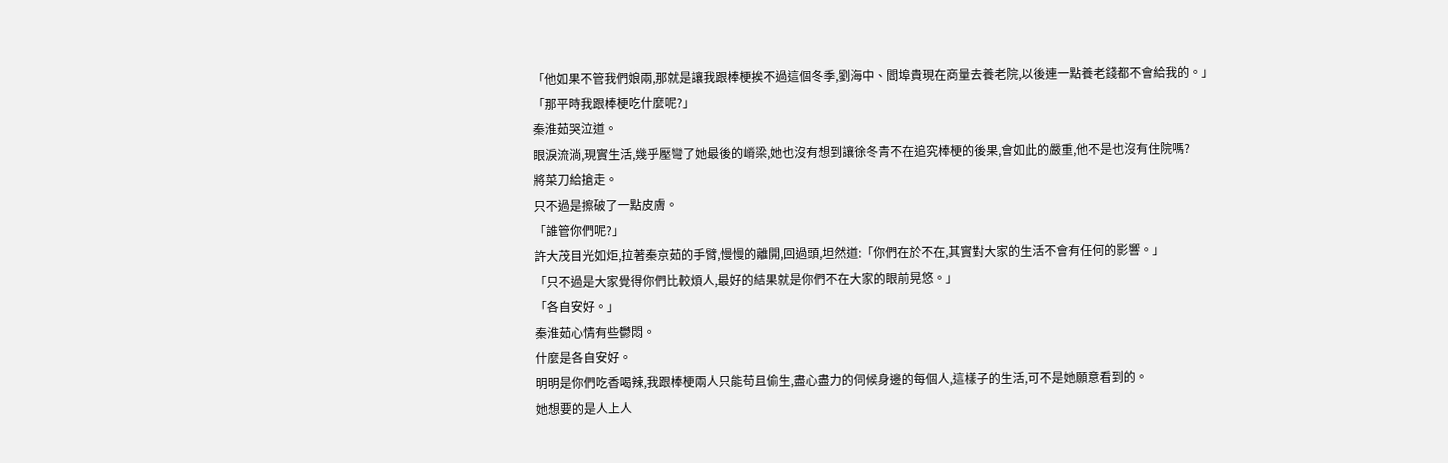「他如果不管我們娘兩,那就是讓我跟棒梗挨不過這個冬季,劉海中、閻埠貴現在商量去養老院,以後連一點養老錢都不會給我的。」
「那平時我跟棒梗吃什麼呢?」
秦淮茹哭泣道。
眼淚流淌,現實生活,幾乎壓彎了她最後的嵴梁,她也沒有想到讓徐冬青不在追究棒梗的後果,會如此的嚴重,他不是也沒有住院嗎?
將菜刀給搶走。
只不過是擦破了一點皮膚。
「誰管你們呢?」
許大茂目光如炬,拉著秦京茹的手臂,慢慢的離開,回過頭,坦然道:「你們在於不在,其實對大家的生活不會有任何的影響。」
「只不過是大家覺得你們比較煩人,最好的結果就是你們不在大家的眼前晃悠。」
「各自安好。」
秦淮茹心情有些鬱悶。
什麼是各自安好。
明明是你們吃香喝辣,我跟棒梗兩人只能苟且偷生,盡心盡力的伺候身邊的每個人,這樣子的生活,可不是她願意看到的。
她想要的是人上人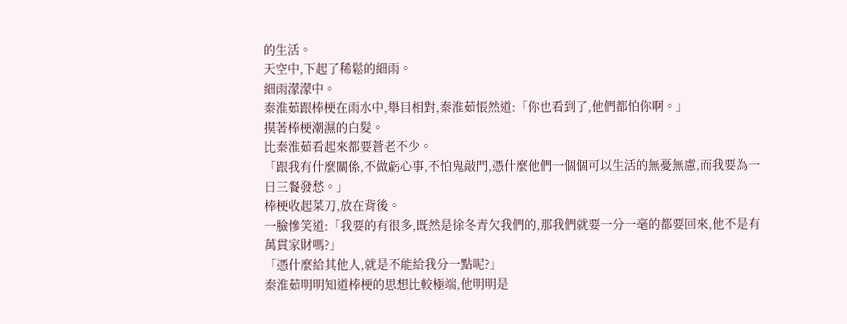的生活。
天空中,下起了稀鬆的細雨。
細雨濛濛中。
秦淮茹跟棒梗在雨水中,舉目相對,秦淮茹悵然道:「你也看到了,他們都怕你啊。」
摸著棒梗潮濕的白髮。
比秦淮茹看起來都要蒼老不少。
「跟我有什麼關係,不做虧心事,不怕鬼敲門,憑什麼他們一個個可以生活的無憂無慮,而我要為一日三餐發愁。」
棒梗收起菜刀,放在背後。
一臉慘笑道:「我要的有很多,既然是徐冬青欠我們的,那我們就要一分一毫的都要回來,他不是有萬貫家財嗎?」
「憑什麼給其他人,就是不能給我分一點呢?」
秦淮茹明明知道棒梗的思想比較極端,他明明是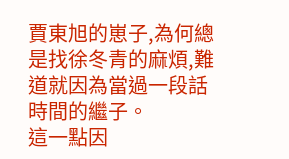賈東旭的崽子,為何總是找徐冬青的麻煩,難道就因為當過一段話時間的繼子。
這一點因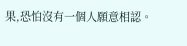果,恐怕沒有一個人願意相認。